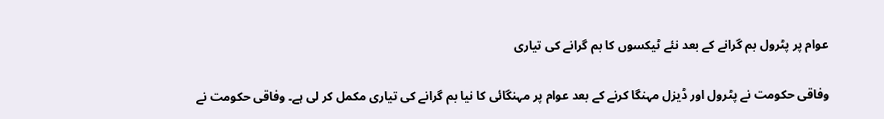عوام پر پٹرول بم گرانے کے بعد نئے ٹیکسوں کا بم گرانے کی تیاری

وفاقی حکومت نے پٹرول اور ڈیزل مہنگا کرنے کے بعد عوام پر مہنگائی کا نیا بم گرانے کی تیاری مکمل کر لی ہے۔ وفاقی حکومت نے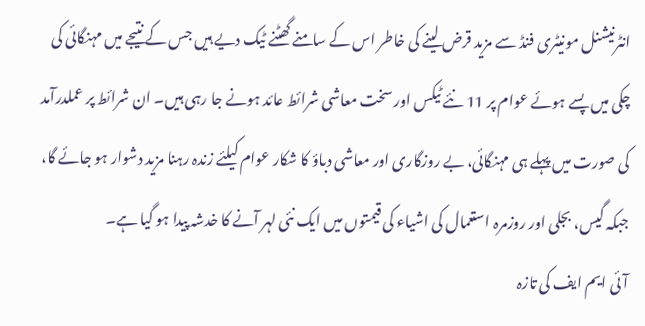انٹرنیشنل مونیٹری فنڈ سے مزید قرض لینے کی خاطر اس کے سامنے گھٹنے ٹیک دیے ہیں جس کے نتیجے میں مہنگائی کی چکی میں پسے ہوئے عوام پر 11 نئے ٹیکس اور سخت معاشی شرائط عائد ہونے جا رہی ہیں۔ ان شرائط پر عملدرآمد کی صورت میں پہلے ہی مہنگائی، بے روزگاری اور معاشی دباؤ کا شکار عوام کیلئے زندہ رہنا مزید دشوار ہو جائے گا، جبکہ گیس، بجلی اور روزمرہ استعمال کی اشیاء کی قیمتوں میں ایک نئی لہر آنے کا خدشہ پیدا ہو گیا ہے۔
آئی ایم ایف کی تازہ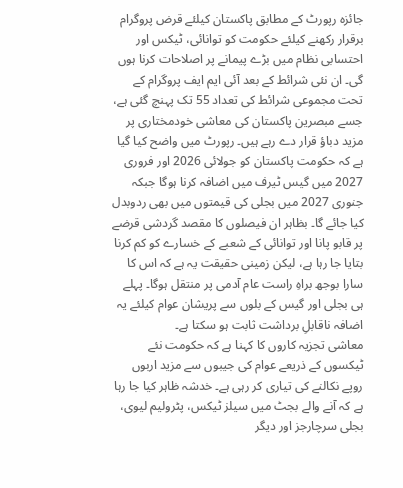جائزہ رپورٹ کے مطابق پاکستان کیلئے قرض پروگرام برقرار رکھنے کیلئے حکومت کو توانائی، ٹیکس اور احتسابی نظام میں بڑے پیمانے پر اصلاحات کرنا ہوں گی۔ ان نئی شرائط کے بعد آئی ایم ایف پروگرام کے تحت مجموعی شرائط کی تعداد 55 تک پہنچ گئی ہے، جسے مبصرین پاکستان کی معاشی خودمختاری پر مزید دباؤ قرار دے رہے ہیں۔ رپورٹ میں واضح کیا گیا ہے کہ حکومت پاکستان کو جولائی 2026 اور فروری 2027 میں گیس ٹیرف میں اضافہ کرنا ہوگا جبکہ جنوری 2027 میں بجلی کی قیمتوں میں بھی ردوبدل کیا جائے گا۔ بظاہر ان فیصلوں کا مقصد گردشی قرضے پر قابو پانا اور توانائی کے شعبے کے خسارے کو کم کرنا بتایا جا رہا ہے، لیکن زمینی حقیقت یہ ہے کہ اس کا سارا بوجھ براہِ راست عام آدمی پر منتقل ہوگا۔ پہلے ہی بجلی اور گیس کے بلوں سے پریشان عوام کیلئے یہ اضافہ ناقابلِ برداشت ثابت ہو سکتا ہے۔
معاشی تجزیہ کاروں کا کہنا ہے کہ حکومت نئے ٹیکسوں کے ذریعے عوام کی جیبوں سے مزید اربوں روپے نکالنے کی تیاری کر رہی ہے۔ خدشہ ظاہر کیا جا رہا ہے کہ آنے والے بجٹ میں سیلز ٹیکس، پٹرولیم لیوی، بجلی سرچارجز اور دیگر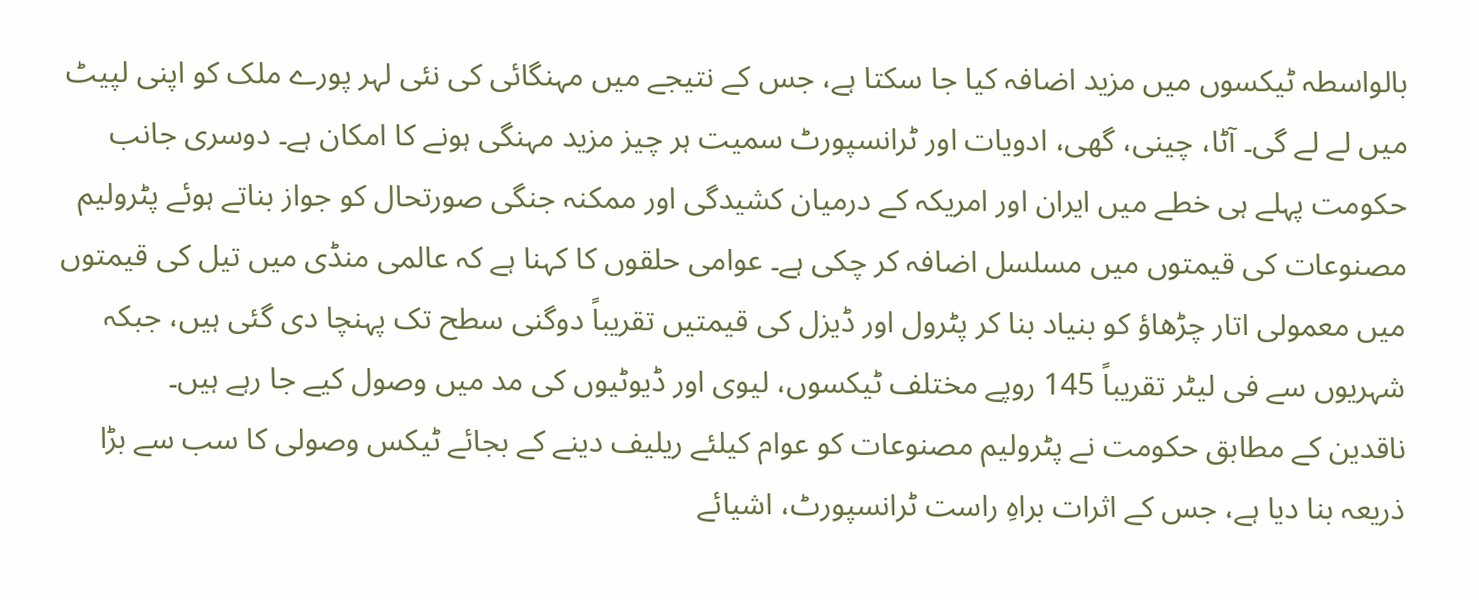بالواسطہ ٹیکسوں میں مزید اضافہ کیا جا سکتا ہے، جس کے نتیجے میں مہنگائی کی نئی لہر پورے ملک کو اپنی لپیٹ میں لے لے گی۔ آٹا، چینی، گھی، ادویات اور ٹرانسپورٹ سمیت ہر چیز مزید مہنگی ہونے کا امکان ہے۔ دوسری جانب حکومت پہلے ہی خطے میں ایران اور امریکہ کے درمیان کشیدگی اور ممکنہ جنگی صورتحال کو جواز بناتے ہوئے پٹرولیم مصنوعات کی قیمتوں میں مسلسل اضافہ کر چکی ہے۔ عوامی حلقوں کا کہنا ہے کہ عالمی منڈی میں تیل کی قیمتوں میں معمولی اتار چڑھاؤ کو بنیاد بنا کر پٹرول اور ڈیزل کی قیمتیں تقریباً دوگنی سطح تک پہنچا دی گئی ہیں، جبکہ شہریوں سے فی لیٹر تقریباً 145 روپے مختلف ٹیکسوں، لیوی اور ڈیوٹیوں کی مد میں وصول کیے جا رہے ہیں۔
ناقدین کے مطابق حکومت نے پٹرولیم مصنوعات کو عوام کیلئے ریلیف دینے کے بجائے ٹیکس وصولی کا سب سے بڑا ذریعہ بنا دیا ہے، جس کے اثرات براہِ راست ٹرانسپورٹ، اشیائے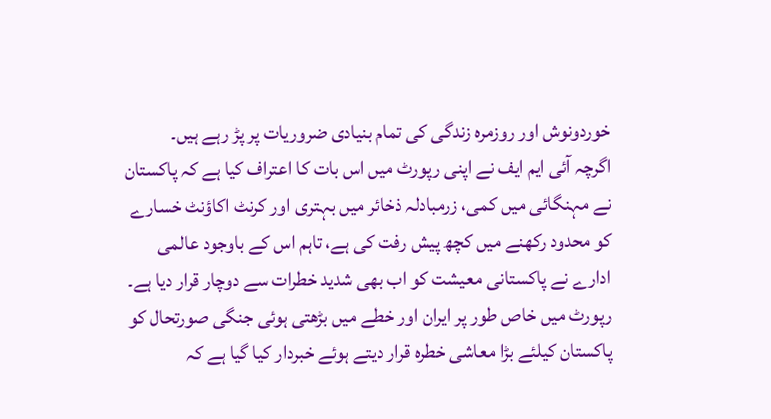خوردونوش اور روزمرہ زندگی کی تمام بنیادی ضروریات پر پڑ رہے ہیں۔
اگرچہ آئی ایم ایف نے اپنی رپورٹ میں اس بات کا اعتراف کیا ہے کہ پاکستان نے مہنگائی میں کمی، زرمبادلہ ذخائر میں بہتری اور کرنٹ اکاؤنٹ خسارے کو محدود رکھنے میں کچھ پیش رفت کی ہے، تاہم اس کے باوجود عالمی ادارے نے پاکستانی معیشت کو اب بھی شدید خطرات سے دوچار قرار دیا ہے۔ رپورٹ میں خاص طور پر ایران اور خطے میں بڑھتی ہوئی جنگی صورتحال کو پاکستان کیلئے بڑا معاشی خطرہ قرار دیتے ہوئے خبردار کیا گیا ہے کہ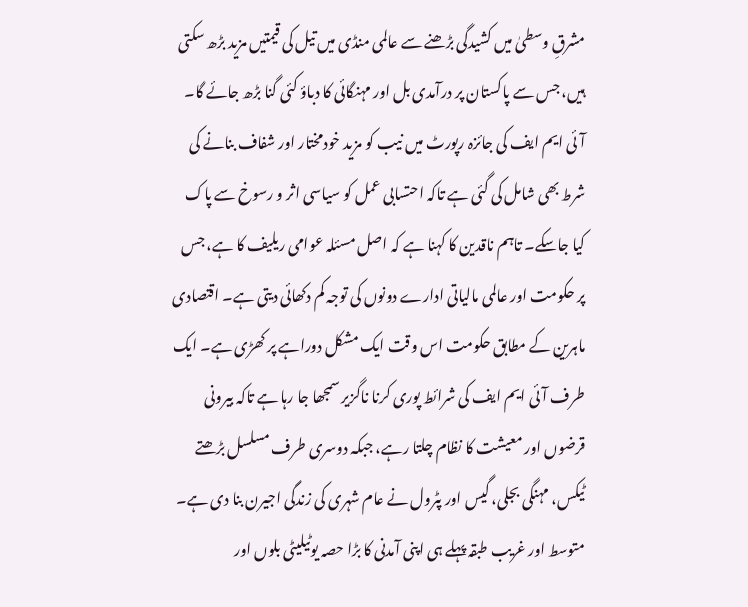مشرقِ وسطیٰ میں کشیدگی بڑھنے سے عالمی منڈی میں تیل کی قیمتیں مزید بڑھ سکتی ہیں، جس سے پاکستان پر درآمدی بل اور مہنگائی کا دباؤ کئی گنا بڑھ جائے گا۔
آئی ایم ایف کی جائزہ رپورٹ میں نیب کو مزید خودمختار اور شفاف بنانے کی شرط بھی شامل کی گئی ہے تاکہ احتسابی عمل کو سیاسی اثر و رسوخ سے پاک کیا جاسکے۔ تاہم ناقدین کا کہنا ہے کہ اصل مسئلہ عوامی ریلیف کا ہے، جس پر حکومت اور عالمی مالیاتی ادارے دونوں کی توجہ کم دکھائی دیتی ہے۔ اقتصادی ماہرین کے مطابق حکومت اس وقت ایک مشکل دوراہے پر کھڑی ہے۔ ایک طرف آئی ایم ایف کی شرائط پوری کرنا ناگزیر سمجھا جا رہا ہے تاکہ بیرونی قرضوں اور معیشت کا نظام چلتا رہے، جبکہ دوسری طرف مسلسل بڑھتے ٹیکس، مہنگی بجلی، گیس اور پٹرول نے عام شہری کی زندگی اجیرن بنا دی ہے۔ متوسط اور غریب طبقہ پہلے ہی اپنی آمدنی کا بڑا حصہ یوٹیلیٹی بلوں اور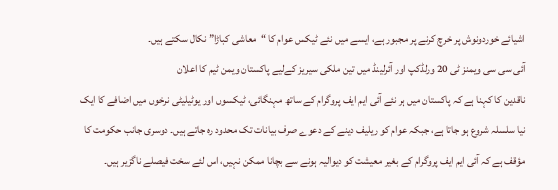اشیائے خوردونوش پر خرچ کرنے پر مجبور ہے، ایسے میں نئے ٹیکس عوام کا “معاشی کباڑا” نکال سکتے ہیں۔
آئی سی سی ویمنز ٹی 20 ورلڈکپ اور آئرلینڈ میں تین ملکی سیریز کےلیے پاکستان ویمن ٹیم کا اعلان
ناقدین کا کہنا ہے کہ پاکستان میں ہر نئے آئی ایم ایف پروگرام کے ساتھ مہنگائی، ٹیکسوں اور یوٹیلیٹی نرخوں میں اضافے کا ایک نیا سلسلہ شروع ہو جاتا ہے، جبکہ عوام کو ریلیف دینے کے دعوے صرف بیانات تک محدود رہ جاتے ہیں۔ دوسری جانب حکومت کا مؤقف ہے کہ آئی ایم ایف پروگرام کے بغیر معیشت کو دیوالیہ ہونے سے بچانا ممکن نہیں، اس لئے سخت فیصلے ناگزیر ہیں۔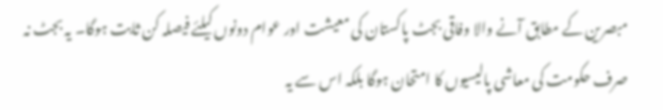مبصرین کے مطابق آنے والا وفاقی بجٹ پاکستان کی معیشت اور عوام دونوں کیلئے فیصلہ کن ثابت ہوگا۔ یہ بجٹ نہ صرف حکومت کی معاشی پالیسیوں کا امتحان ہوگا بلکہ اس سے یہ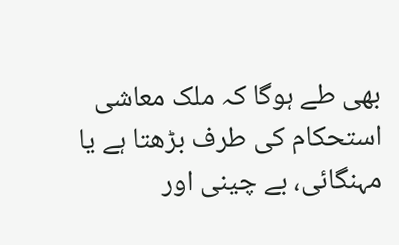بھی طے ہوگا کہ ملک معاشی استحکام کی طرف بڑھتا ہے یا مہنگائی، بے چینی اور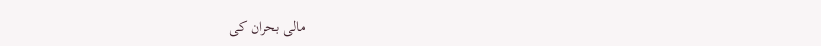مالی بحران کی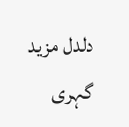دلدل مزید گہری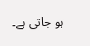ہو جاتی ہے۔